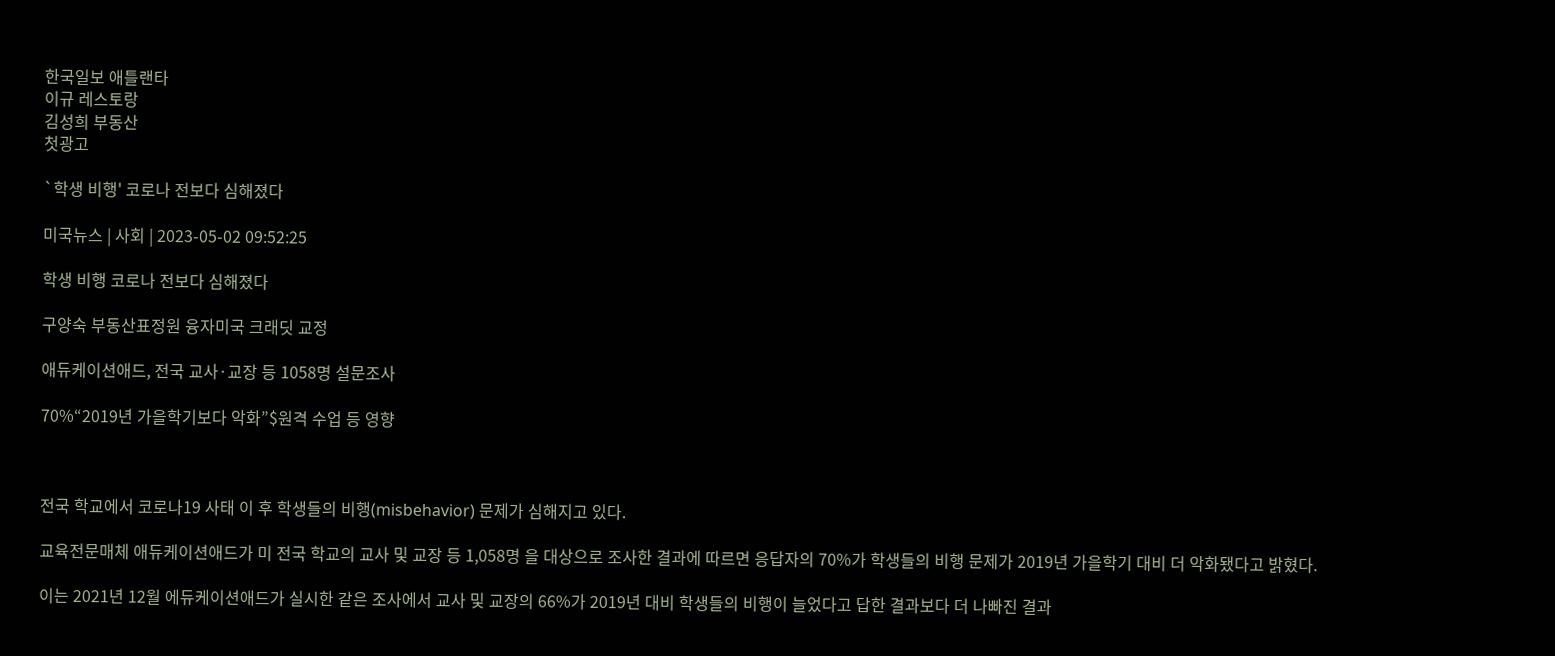한국일보 애틀랜타
이규 레스토랑
김성희 부동산
첫광고

`학생 비행' 코로나 전보다 심해졌다

미국뉴스 | 사회 | 2023-05-02 09:52:25

학생 비행 코로나 전보다 심해졌다

구양숙 부동산표정원 융자미국 크래딧 교정

애듀케이션애드, 전국 교사·교장 등 1058명 설문조사

70%“2019년 가을학기보다 악화”$원격 수업 등 영향



전국 학교에서 코로나19 사태 이 후 학생들의 비행(misbehavior) 문제가 심해지고 있다.

교육전문매체 애듀케이션애드가 미 전국 학교의 교사 및 교장 등 1,058명 을 대상으로 조사한 결과에 따르면 응답자의 70%가 학생들의 비행 문제가 2019년 가을학기 대비 더 악화됐다고 밝혔다.

이는 2021년 12월 에듀케이션애드가 실시한 같은 조사에서 교사 및 교장의 66%가 2019년 대비 학생들의 비행이 늘었다고 답한 결과보다 더 나빠진 결과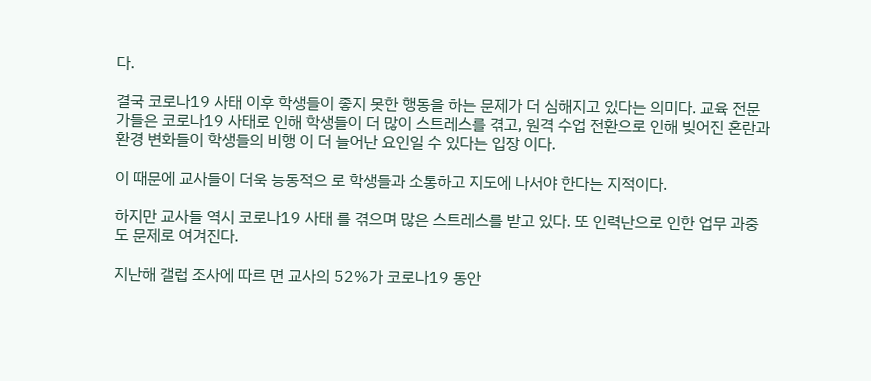다.

결국 코로나19 사태 이후 학생들이 좋지 못한 행동을 하는 문제가 더 심해지고 있다는 의미다. 교육 전문가들은 코로나19 사태로 인해 학생들이 더 많이 스트레스를 겪고, 원격 수업 전환으로 인해 빚어진 혼란과 환경 변화들이 학생들의 비행 이 더 늘어난 요인일 수 있다는 입장 이다.

이 때문에 교사들이 더욱 능동적으 로 학생들과 소통하고 지도에 나서야 한다는 지적이다.

하지만 교사들 역시 코로나19 사태 를 겪으며 많은 스트레스를 받고 있다. 또 인력난으로 인한 업무 과중도 문제로 여겨진다.

지난해 갤럽 조사에 따르 면 교사의 52%가 코로나19 동안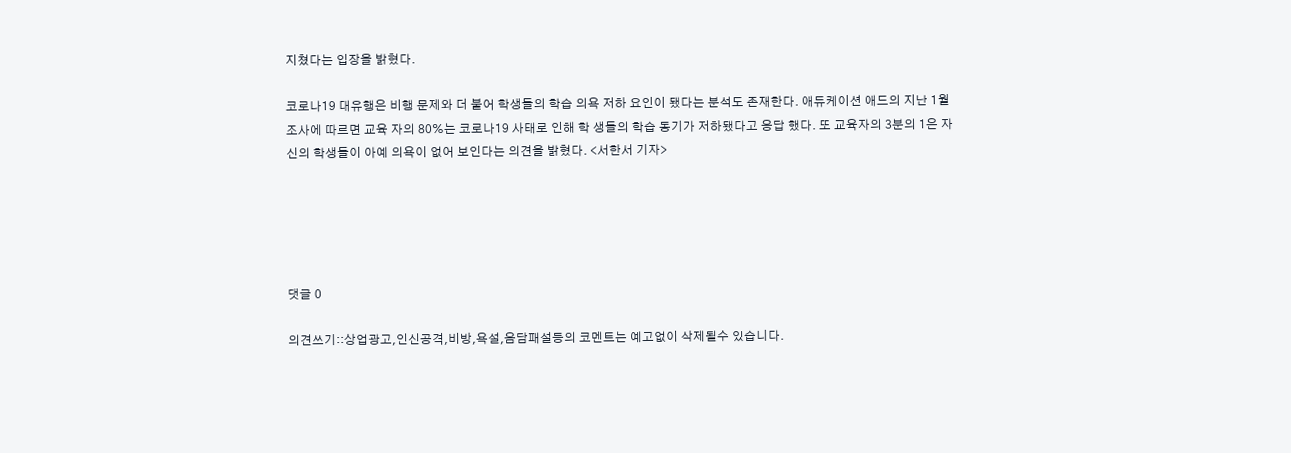지쳤다는 입장을 밝혔다.

코로나19 대유행은 비행 문제와 더 불어 학생들의 학습 의욕 저하 요인이 됐다는 분석도 존재한다. 애듀케이션 애드의 지난 1월 조사에 따르면 교육 자의 80%는 코로나19 사태로 인해 학 생들의 학습 동기가 저하됐다고 응답 했다. 또 교육자의 3분의 1은 자신의 학생들이 아예 의욕이 없어 보인다는 의견을 밝혔다. <서한서 기자>





댓글 0

의견쓰기::상업광고,인신공격,비방,욕설,음담패설등의 코멘트는 예고없이 삭제될수 있습니다.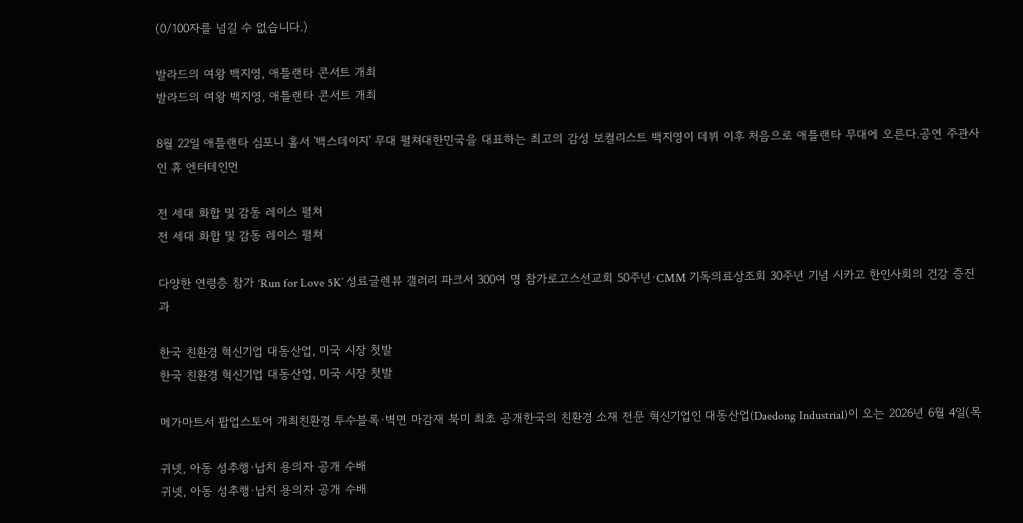(0/100자를 넘길 수 없습니다.)

발라드의 여왕 백지영, 애틀랜타 콘서트 개최
발라드의 여왕 백지영, 애틀랜타 콘서트 개최

8월 22일 애틀랜타 심포니 홀서 '백스테이지' 무대 펼쳐대한민국을 대표하는 최고의 감성 보컬리스트 백지영이 데뷔 이후 처음으로 애틀랜타 무대에 오른다.공연 주관사인 휴 엔터테인먼

전 세대 화합 및 감동 레이스 펼쳐
전 세대 화합 및 감동 레이스 펼쳐

다양한 연령층 참가 ‘Run for Love 5K’ 성료글렌뷰 갤러리 파크서 300여 명 참가로고스선교회 50주년·CMM 기독의료상조회 30주년 기념 시카고 한인사회의 건강 증진과

한국 친환경 혁신기업 대동산업, 미국 시장 첫발
한국 친환경 혁신기업 대동산업, 미국 시장 첫발

메가마트서 팝업스토어 개최친환경 투수블록·벽면 마감재 북미 최초 공개한국의 친환경 소재 전문 혁신기업인 대동산업(Daedong Industrial)이 오는 2026년 6월 4일(목

귀넷, 아동 성추행·납치 용의자 공개 수배
귀넷, 아동 성추행·납치 용의자 공개 수배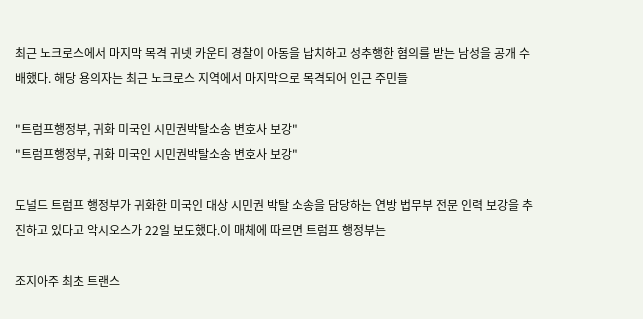최근 노크로스에서 마지막 목격 귀넷 카운티 경찰이 아동을 납치하고 성추행한 혐의를 받는 남성을 공개 수배했다. 해당 용의자는 최근 노크로스 지역에서 마지막으로 목격되어 인근 주민들

"트럼프행정부, 귀화 미국인 시민권박탈소송 변호사 보강"
"트럼프행정부, 귀화 미국인 시민권박탈소송 변호사 보강"

도널드 트럼프 행정부가 귀화한 미국인 대상 시민권 박탈 소송을 담당하는 연방 법무부 전문 인력 보강을 추진하고 있다고 악시오스가 22일 보도했다.이 매체에 따르면 트럼프 행정부는

조지아주 최초 트랜스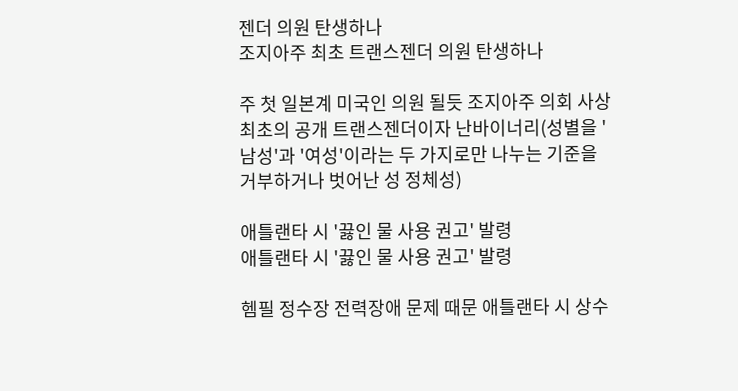젠더 의원 탄생하나
조지아주 최초 트랜스젠더 의원 탄생하나

주 첫 일본계 미국인 의원 될듯 조지아주 의회 사상 최초의 공개 트랜스젠더이자 난바이너리(성별을 '남성'과 '여성'이라는 두 가지로만 나누는 기준을 거부하거나 벗어난 성 정체성)

애틀랜타 시 '끓인 물 사용 권고' 발령
애틀랜타 시 '끓인 물 사용 권고' 발령

헴필 정수장 전력장애 문제 때문 애틀랜타 시 상수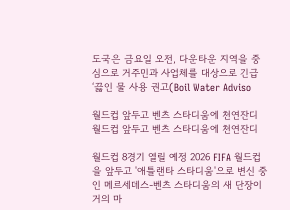도국은 금요일 오전, 다운타운 지역을 중심으로 거주민과 사업체를 대상으로 긴급 ‘끓인 물 사용 권고(Boil Water Adviso

월드컵 앞두고 벤츠 스타디움에 천연잔디
월드컵 앞두고 벤츠 스타디움에 천연잔디

월드컵 8경기 열릴 예정 2026 FIFA 월드컵을 앞두고 '애틀랜타 스타디움'으로 변신 중인 메르세데스-벤츠 스타디움의 새 단장이 거의 마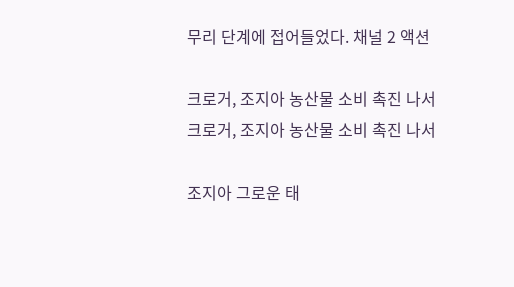무리 단계에 접어들었다. 채널 2 액션

크로거, 조지아 농산물 소비 촉진 나서
크로거, 조지아 농산물 소비 촉진 나서

조지아 그로운 태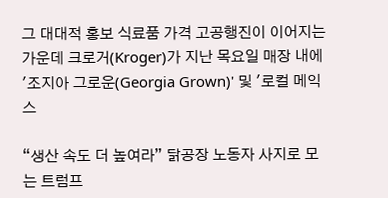그 대대적 홍보 식료품 가격 고공행진이 이어지는 가운데 크로거(Kroger)가 지난 목요일 매장 내에 '조지아 그로운(Georgia Grown)' 및 '로컬 메익스

“생산 속도 더 높여라” 닭공장 노동자 사지로 모는 트럼프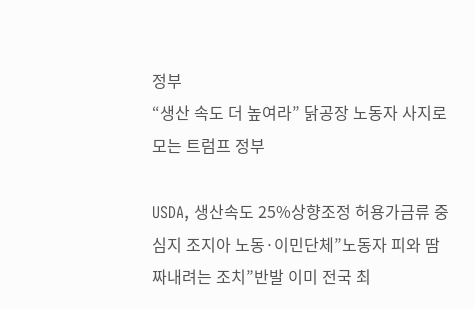정부
“생산 속도 더 높여라” 닭공장 노동자 사지로 모는 트럼프 정부

USDA, 생산속도 25%상향조정 허용가금류 중심지 조지아 노동·이민단체”노동자 피와 땀 짜내려는 조치”반발 이미 전국 최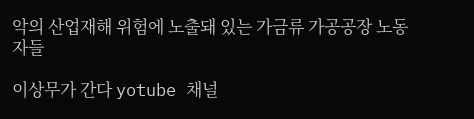악의 산업재해 위험에 노출돼 있는 가금류 가공공장 노동자들

이상무가 간다 yotube 채널